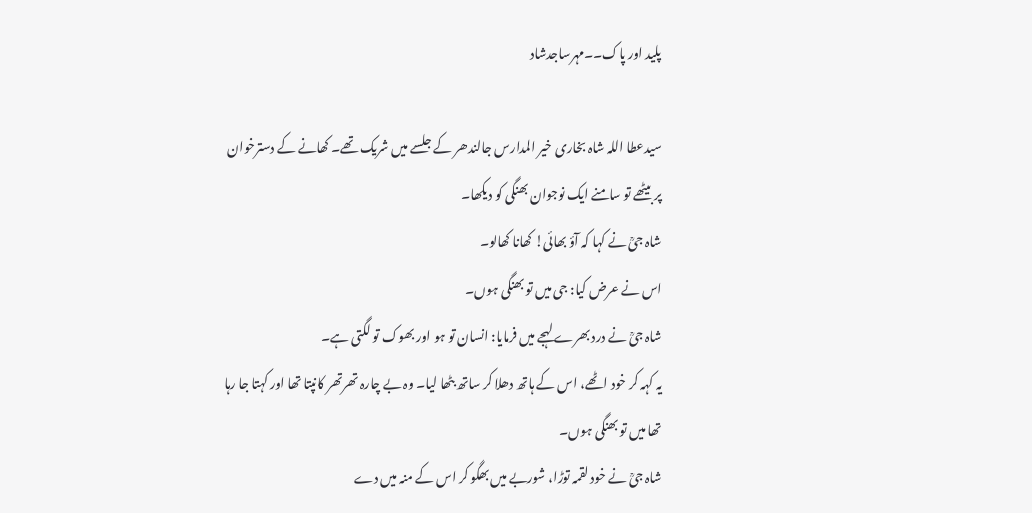پلید اور پاک۔۔مہرساجدشاد

سیدعطا اللہ شاہ بخاری خیر المدارس جالندھر کے جلسے میں شریک تھے۔ کھانے کے دسترخوان پر بیٹھے تو سامنے ایک نوجوان بھنگی کو دیکھا۔
شاہ جیؒ نے کہا کہ آؤ بھائی! کھانا کھالو۔
اس نے عرض کیا: جی میں تو بھنگی ہوں۔
شاہ جیؒ نے درد بھرے لہجے میں فرمایا: انسان تو ہو اور بھوک تو لگتی ہے۔
یہ کہہ کر خود اٹھے، اس کے ہاتھ دھلا کر ساتھ بٹھا لیا۔ وہ بے چارہ تھرتھر کانپتا تھا اور کہتا جا رہا تھا میں تو بھنگی ہوں۔
شاہ جیؒ نے خود لقمہ توڑا، شوربے میں بھگو کر اس کے منہ میں دے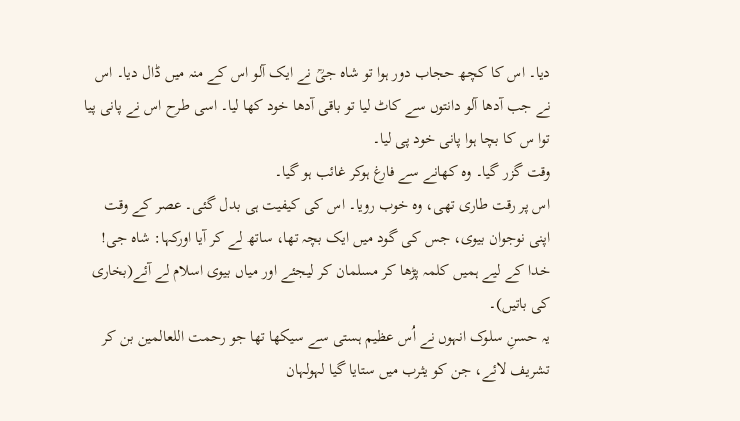دیا۔ اس کا کچھ حجاب دور ہوا تو شاہ جیؒ نے ایک آلو اس کے منہ میں ڈال دیا۔ اس نے جب آدھا آلو دانتوں سے کاٹ لیا تو باقی آدھا خود کھا لیا۔ اسی طرح اس نے پانی پیا توا س کا بچا ہوا پانی خود پی لیا۔
وقت گزر گیا۔ وہ کھانے سے فارغ ہوکر غائب ہو گیا۔
اس پر رقت طاری تھی، وہ خوب رویا۔ اس کی کیفیت ہی بدل گئی۔ عصر کے وقت اپنی نوجوان بیوی، جس کی گود میں ایک بچہ تھا، ساتھ لے کر آیا اورکہا: شاہ جی! خدا کے لیے ہمیں کلمہ پڑھا کر مسلمان کر لیجئے اور میاں بیوی اسلام لے آئے(بخاری کی باتیں)۔
یہ حسنِ سلوک انہوں نے اُس عظیم ہستی سے سیکھا تھا جو رحمت اللعالمین بن کر تشریف لائے، جن کو یثرب میں ستایا گیا لہولہان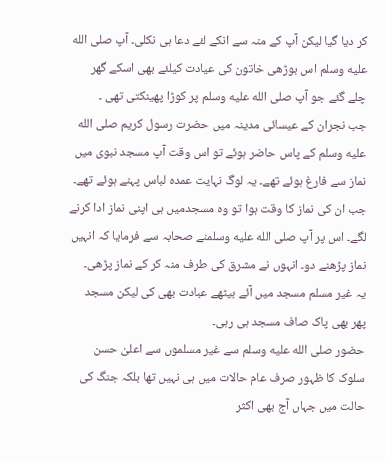کر دیا گیا لیکن آپ کے منہ سے انکے لئے دعا ہی نکلی۔ آپ صلى الله عليه وسلم اس بوڑھی خاتون کی عیادت کیلئے بھی اسکے گھر چلے گئے جو آپ صلى الله عليه وسلم پر کوڑا پھینکتی تھی ۔
جب نجران کے عیسائی مدینہ میں حضرت رسول کریم صلى الله عليه وسلم کے پاس حاضر ہوئے تو اس وقت آپ مسجد نبوی میں نماز سے فارغ ہوئے تھے۔ یہ لوگ نہایت عمدہ لباس پہنے ہوئے تھے۔ جب ان کی نماز کا وقت ہوا تو وہ مسجدمیں ہی اپنی نماز ادا کرنے لگے۔ اس پر آپ صلى الله عليه وسلمنے صحابہ سے فرمایا کہ انہیں نماز پڑھنے دو۔ انہوں نے مشرق کی طرف منہ کر کے نماز پڑھی۔
یہ غیر مسلم مسجد میں آئے بیٹھے عبادت بھی کی لیکن مسجد پھر بھی پاک صاف مسجد ہی رہی۔
حضور صلى الله عليه وسلم سے غیر مسلموں سے اعلیٰ حسن سلوک کا ظہور صرف عام حالات میں ہی نہیں تھا بلکہ جنگ کی حالت میں جہاں آج بھی اکثر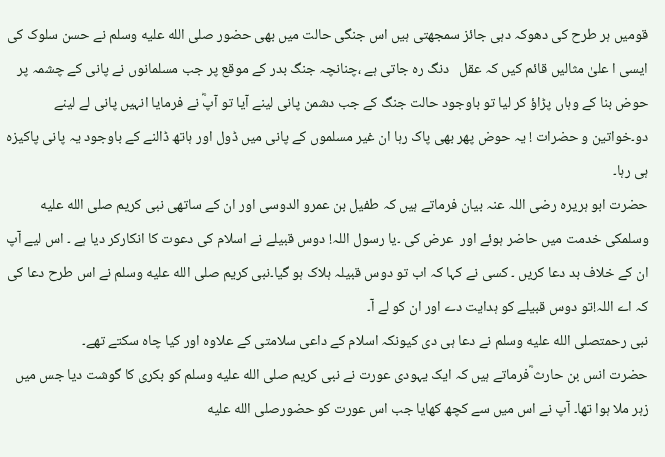قومیں ہر طرح کی دھوکہ دہی جائز سمجھتی ہیں اس جنگی حالت میں بھی حضور صلى الله عليه وسلم نے حسن سلوک کی ایسی ا علیٰ مثالیں قائم کیں کہ عقل   دنگ رہ جاتی ہے ،چنانچہ جنگ بدر کے موقع پر جب مسلمانوں نے پانی کے چشمہ پر حوض بنا کے وہاں پڑاؤ کر لیا تو باوجود حالت جنگ کے جب دشمن پانی لینے آیا تو آپؓ نے فرمایا انہیں پانی لے لینے دو۔خواتین و حضرات ! یہ حوض پھر بھی پاک رہا ان غیر مسلموں کے پانی میں ڈول اور ہاتھ ڈالنے کے باوجود یہ پانی پاکیزہ ہی رہا۔
حضرت ابو ہریرہ رضی اللہ عنہ بیان فرماتے ہیں کہ طفیل بن عمرو الدوسی اور ان کے ساتھی نبی کریم صلى الله عليه وسلمکی خدمت میں حاضر ہوئے اور  عرض کی ۔یا رسول اللہ! دوس قبیلے نے اسلام کی دعوت کا انکارکر دیا ہے ۔ اس لیے آپ ان کے خلاف بد دعا کریں ۔ کسی نے کہا کہ اب تو دوس قبیلہ ہلاک ہو گیا۔نبی کریم صلى الله عليه وسلم نے اس طرح دعا کی کہ اے اللہ!تو دوس قبیلے کو ہدایت دے اور ان کو لے آ۔
نبی رحمتصلى الله عليه وسلم نے دعا ہی دی کیونکہ اسلام کے داعی سلامتی کے علاوہ اور کیا چاہ سکتے تھے۔
حضرت انس بن حارث ؓفرماتے ہیں کہ ایک یہودی عورت نے نبی کریم صلى الله عليه وسلم کو بکری کا گوشت دیا جس میں زہر ملا ہوا تھا۔ آپ نے اس میں سے کچھ کھایا جب اس عورت کو حضورصلى الله عليه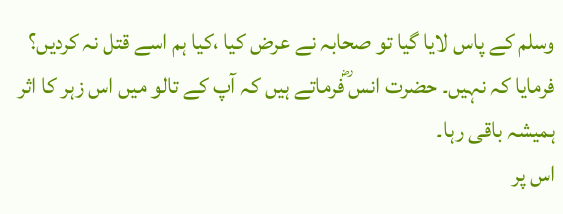وسلم کے پاس لایا گیا تو صحابہ نے عرض کیا ،کیا ہم اسے قتل نہ کردیں؟ فرمایا کہ نہیں۔ حضرت انس ؓفرماتے ہیں کہ آپ کے تالو میں اس زہر کا اثر ہمیشہ باقی رہا۔
اس پر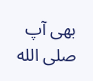بھی آپ صلى الله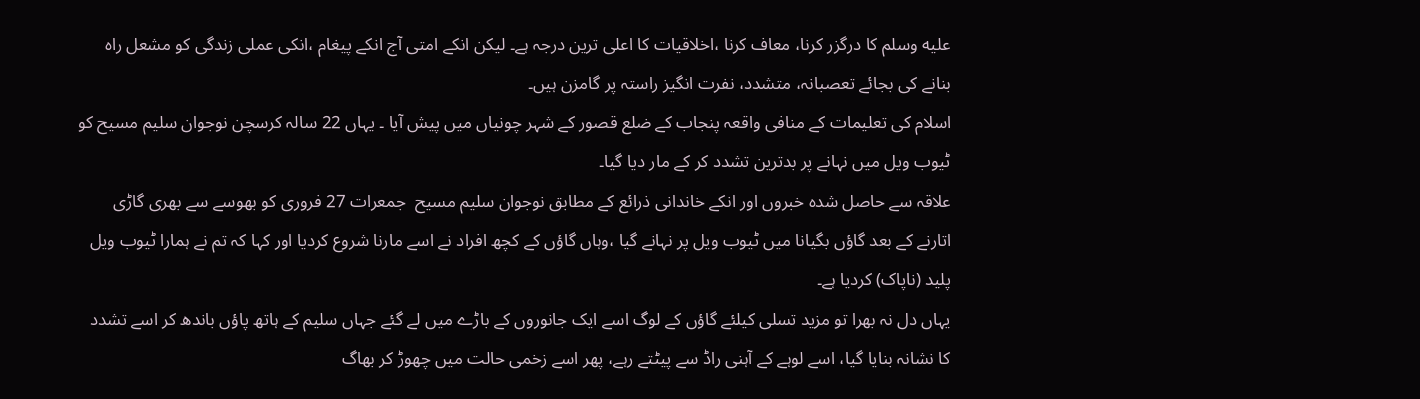عليه وسلم کا درگزر کرنا، معاف کرنا ،اخلاقیات کا اعلی ترین درجہ ہے۔ لیکن انکے امتی آج انکے پیغام ،انکی عملی زندگی کو مشعل راہ بنانے کی بجائے تعصبانہ، متشدد، نفرت انگیز راستہ پر گامزن ہیں۔
اسلام کی تعلیمات کے منافی واقعہ پنجاب کے ضلع قصور کے شہر چونیاں میں پیش آیا ۔ یہاں 22 سالہ کرسچن نوجوان سلیم مسیح کو ٹیوب ویل میں نہانے پر بدترین تشدد کر کے مار دیا گیا۔
علاقہ سے حاصل شدہ خبروں اور انکے خاندانی ذرائع کے مطابق نوجوان سلیم مسیح  جمعرات 27 فروری کو بھوسے سے بھری گاڑی اتارنے کے بعد گاؤں بگیانا میں ٹیوب ویل پر نہانے گیا ،وہاں گاؤں کے کچھ افراد نے اسے مارنا شروع کردیا اور کہا کہ تم نے ہمارا ٹیوب ویل پلید (ناپاک) کردیا ہے۔
یہاں دل نہ بھرا تو مزید تسلی کیلئے گاؤں کے لوگ اسے ایک جانوروں کے باڑے میں لے گئے جہاں سلیم کے ہاتھ پاؤں باندھ کر اسے تشدد کا نشانہ بنایا گیا، اسے لوہے کے آہنی راڈ سے پیٹتے رہے، پھر اسے زخمی حالت میں چھوڑ کر بھاگ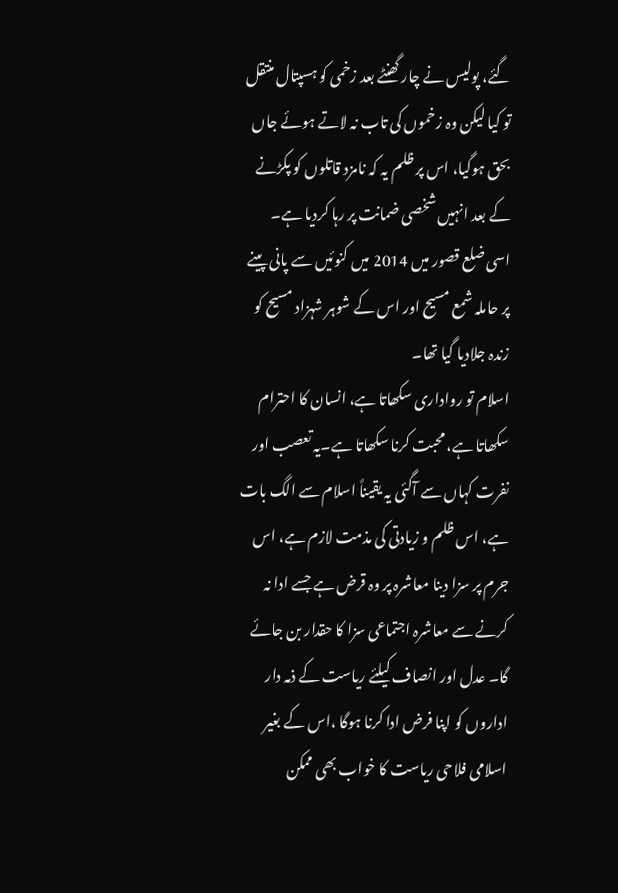گئے، پولیس نے چار گھنٹے بعد زخمی کو ہسپتال منتقل تو کیا لیکن وہ زخموں کی تاب نہ لاتے ہوئے جاں بحق ہوگیا، اس پر ظلم یہ کہ نامزد قاتلوں کو پکڑنے کے بعد انہیں شخصی ضمانت پر رہا کردیا ہے۔
اسی ضلع قصور میں 2014 میں کنوئیں سے پانی پینے پر حاملہ شمع مسیح اور اس کے شوہر شہزاد مسیح کو زندہ جلادیا گیا تھا۔
اسلام تو رواداری سکھاتا ہے، انسان کا احترام سکھاتا ہے، محبت کرنا سکھاتا ہے۔یہ تعصب اور نفرت کہاں سے آگئی یہ یقیناً اسلام سے الگ بات ہے، اس ظلم و زیادتی کی مذمت لازم ہے، اس جرم پر سزا دینا معاشرہ پر وہ قرض ہے جسے ادا نہ کرنے سے معاشرہ اجتماعی سزا کا حقدار بن جائے گا۔ عدل اور انصاف کیلئے ریاست کے ذمہ دار اداروں کو اپنا فرض ادا کرنا ہوگا ،اس کے بغیر اسلامی فلاحی ریاست کا خواب بھی ممکن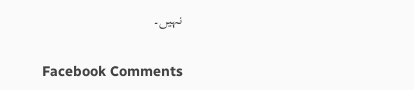نہیں۔

Facebook Comments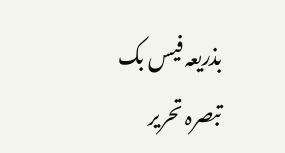بذریعہ فیس بک تبصرہ تحریر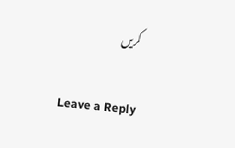کریں

Leave a Reply